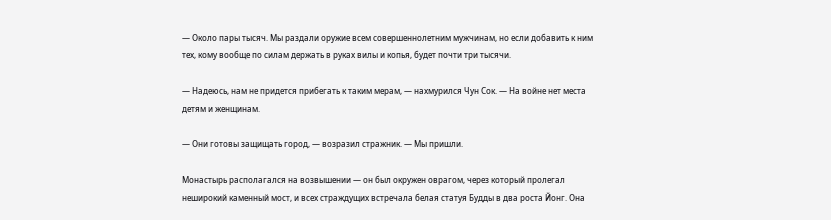— Около пары тысяч. Мы раздали оружие всем совершеннолетним мужчинам, но если добавить к ним тех, кому вообще по силам держать в руках вилы и копья, будет почти три тысячи.

— Надеюсь, нам не придется прибегать к таким мерам, — нахмурился Чун Сок. — На войне нет места детям и женщинам.

— Они готовы защищать город, — возразил стражник. — Мы пришли.

Монастырь располагался на возвышении — он был окружен оврагом, через который пролегал неширокий каменный мост, и всех страждущих встречала белая статуя Будды в два роста Йонг. Она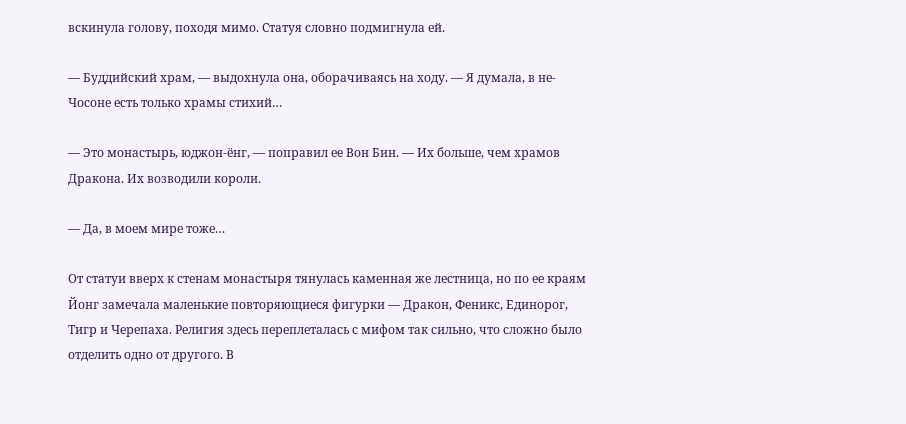вскинула голову, походя мимо. Статуя словно подмигнула ей.

— Буддийский храм, — выдохнула она, оборачиваясь на ходу. — Я думала, в не-Чосоне есть только храмы стихий…

— Это монастырь, юджон-ёнг, — поправил ее Вон Бин. — Их больше, чем храмов Дракона. Их возводили короли.

— Да, в моем мире тоже…

От статуи вверх к стенам монастыря тянулась каменная же лестница, но по ее краям Йонг замечала маленькие повторяющиеся фигурки — Дракон, Феникс, Единорог, Тигр и Черепаха. Религия здесь переплеталась с мифом так сильно, что сложно было отделить одно от другого. В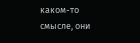каком-то смысле, они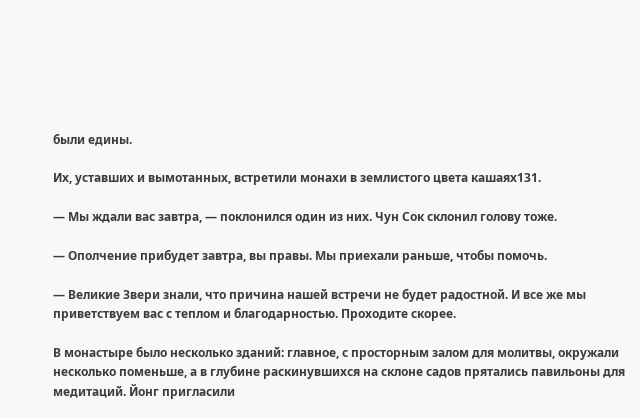были едины.

Их, уставших и вымотанных, встретили монахи в землистого цвета кашаях131.

— Мы ждали вас завтра, — поклонился один из них. Чун Сок склонил голову тоже.

— Ополчение прибудет завтра, вы правы. Мы приехали раньше, чтобы помочь.

— Великие Звери знали, что причина нашей встречи не будет радостной. И все же мы приветствуем вас с теплом и благодарностью. Проходите скорее.

В монастыре было несколько зданий: главное, с просторным залом для молитвы, окружали несколько поменьше, а в глубине раскинувшихся на склоне садов прятались павильоны для медитаций. Йонг пригласили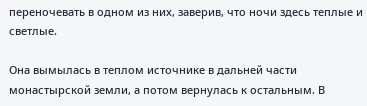переночевать в одном из них, заверив, что ночи здесь теплые и светлые.

Она вымылась в теплом источнике в дальней части монастырской земли, а потом вернулась к остальным. В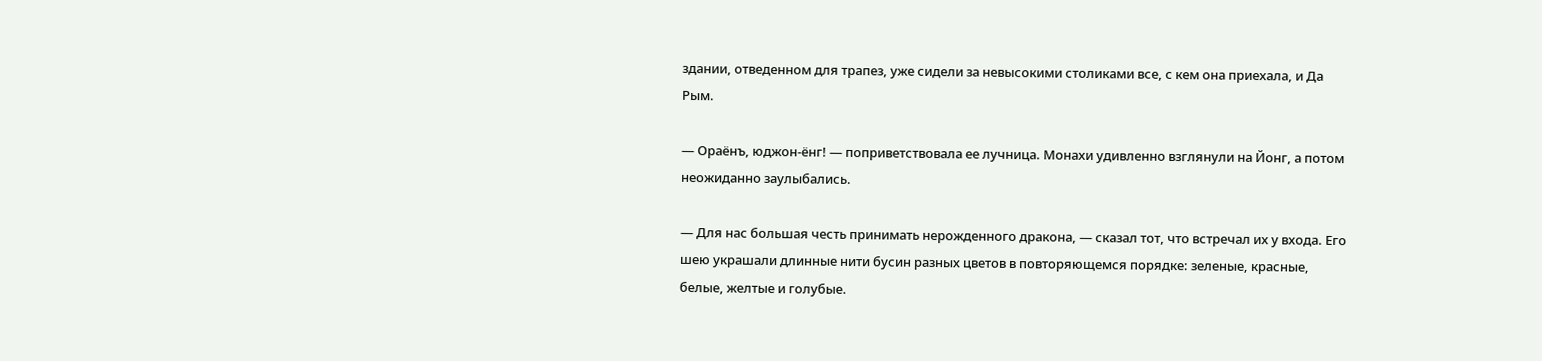здании, отведенном для трапез, уже сидели за невысокими столиками все, с кем она приехала, и Да Рым.

— Ораёнъ, юджон-ёнг! — поприветствовала ее лучница. Монахи удивленно взглянули на Йонг, а потом неожиданно заулыбались.

— Для нас большая честь принимать нерожденного дракона, — сказал тот, что встречал их у входа. Его шею украшали длинные нити бусин разных цветов в повторяющемся порядке: зеленые, красные, белые, желтые и голубые.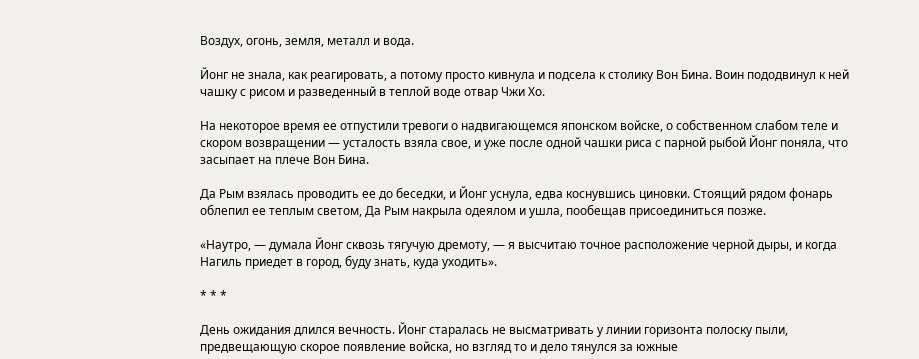Воздух, огонь, земля, металл и вода.

Йонг не знала, как реагировать, а потому просто кивнула и подсела к столику Вон Бина. Воин пододвинул к ней чашку с рисом и разведенный в теплой воде отвар Чжи Хо.

На некоторое время ее отпустили тревоги о надвигающемся японском войске, о собственном слабом теле и скором возвращении — усталость взяла свое, и уже после одной чашки риса с парной рыбой Йонг поняла, что засыпает на плече Вон Бина.

Да Рым взялась проводить ее до беседки, и Йонг уснула, едва коснувшись циновки. Стоящий рядом фонарь облепил ее теплым светом, Да Рым накрыла одеялом и ушла, пообещав присоединиться позже.

«Наутро, — думала Йонг сквозь тягучую дремоту, — я высчитаю точное расположение черной дыры, и когда Нагиль приедет в город, буду знать, куда уходить».

* * *

День ожидания длился вечность. Йонг старалась не высматривать у линии горизонта полоску пыли, предвещающую скорое появление войска, но взгляд то и дело тянулся за южные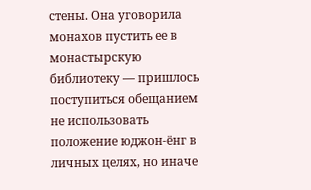стены. Она уговорила монахов пустить ее в монастырскую библиотеку — пришлось поступиться обещанием не использовать положение юджон-ёнг в личных целях, но иначе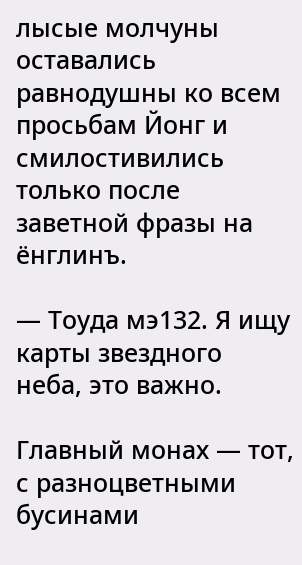лысые молчуны оставались равнодушны ко всем просьбам Йонг и смилостивились только после заветной фразы на ёнглинъ.

— Тоуда мэ132. Я ищу карты звездного неба, это важно.

Главный монах — тот, с разноцветными бусинами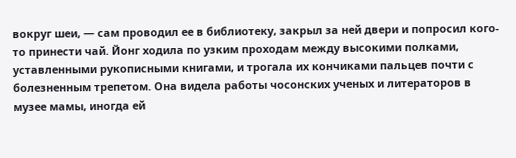вокруг шеи, — сам проводил ее в библиотеку, закрыл за ней двери и попросил кого-то принести чай. Йонг ходила по узким проходам между высокими полками, уставленными рукописными книгами, и трогала их кончиками пальцев почти с болезненным трепетом. Она видела работы чосонских ученых и литераторов в музее мамы, иногда ей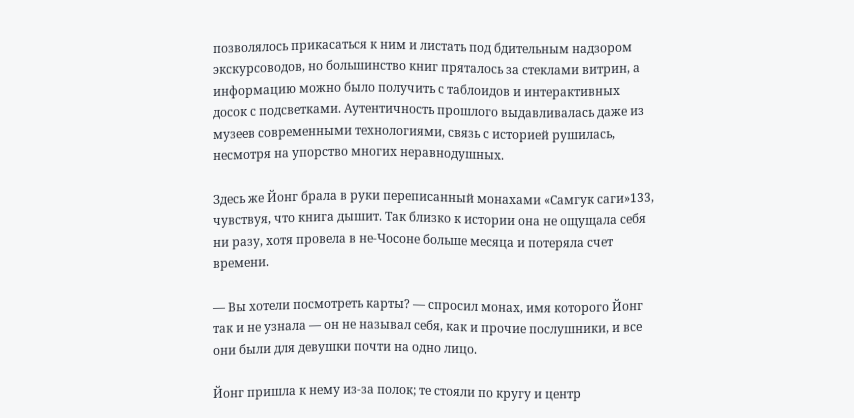позволялось прикасаться к ним и листать под бдительным надзором экскурсоводов, но большинство книг пряталось за стеклами витрин, а информацию можно было получить с таблоидов и интерактивных досок с подсветками. Аутентичность прошлого выдавливалась даже из музеев современными технологиями, связь с историей рушилась, несмотря на упорство многих неравнодушных.

Здесь же Йонг брала в руки переписанный монахами «Самгук саги»133, чувствуя, что книга дышит. Так близко к истории она не ощущала себя ни разу, хотя провела в не-Чосоне больше месяца и потеряла счет времени.

— Вы хотели посмотреть карты? — спросил монах, имя которого Йонг так и не узнала — он не называл себя, как и прочие послушники, и все они были для девушки почти на одно лицо.

Йонг пришла к нему из-за полок; те стояли по кругу и центр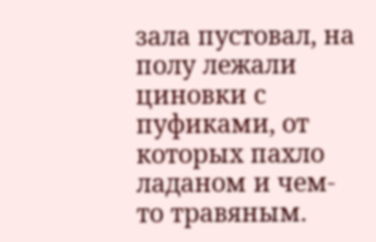зала пустовал, на полу лежали циновки с пуфиками, от которых пахло ладаном и чем-то травяным.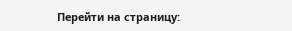Перейти на страницу: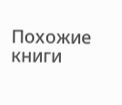Похожие книги